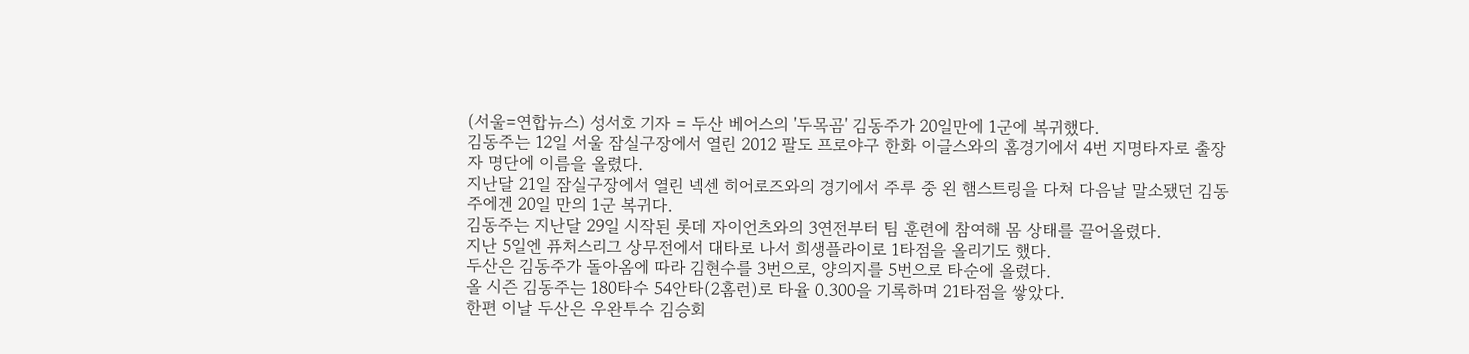(서울=연합뉴스) 성서호 기자 = 두산 베어스의 '두목곰' 김동주가 20일만에 1군에 복귀했다.
김동주는 12일 서울 잠실구장에서 열린 2012 팔도 프로야구 한화 이글스와의 홈경기에서 4번 지명타자로 출장자 명단에 이름을 올렸다.
지난달 21일 잠실구장에서 열린 넥센 히어로즈와의 경기에서 주루 중 왼 햄스트링을 다쳐 다음날 말소됐던 김동주에겐 20일 만의 1군 복귀다.
김동주는 지난달 29일 시작된 롯데 자이언츠와의 3연전부터 팀 훈련에 참여해 몸 상태를 끌어올렸다.
지난 5일엔 퓨처스리그 상무전에서 대타로 나서 희생플라이로 1타점을 올리기도 했다.
두산은 김동주가 돌아옴에 따라 김현수를 3번으로, 양의지를 5번으로 타순에 올렸다.
올 시즌 김동주는 180타수 54안타(2홈런)로 타율 0.300을 기록하며 21타점을 쌓았다.
한편 이날 두산은 우완투수 김승회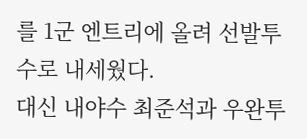를 1군 엔트리에 올려 선발투수로 내세웠다.
대신 내야수 최준석과 우완투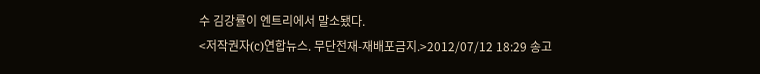수 김강률이 엔트리에서 말소됐다.
<저작권자(c)연합뉴스. 무단전재-재배포금지.>2012/07/12 18:29 송고